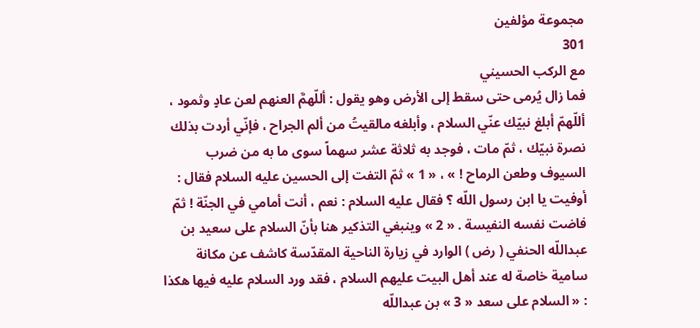مجموعة مؤلفين
301
مع الركب الحسيني
فما زال يُرمى حتى سقط إلى الأرض وهو يقول : أللّهمَّ العنهم لعن عادٍ وثمود ، أللّهمّ أبلغ نبيّك عنّي السلام ، وأبلغه مالقيتُ من ألم الجراح ، فإنّي أردت بذلك نصرة نبيّك ، ثمّ مات ، فوجد به ثلاثة عشر سهماً سوى ما به من ضرب السيوف وطعن الرماح ! » ، « 1 » ثمّ التفت إلى الحسين عليه السلام فقال : أوفيت يا ابن رسول اللّه ؟ فقال عليه السلام : نعم ، أنت أمامي في الجنّة ! ثمّ فاضت نفسه النفيسة . « 2 » وينبغي التذكير هنا بأنّ السلام على سعيد بن عبداللّه الحنفي ( رض ) الوارد في زيارة الناحية المقدّسة كاشف عن مكانة سامية خاصة له عند أهل البيت عليهم السلام ، فقد ورد السلام عليه فيها هكذا : « السلام على سعد « 3 » بن عبداللّه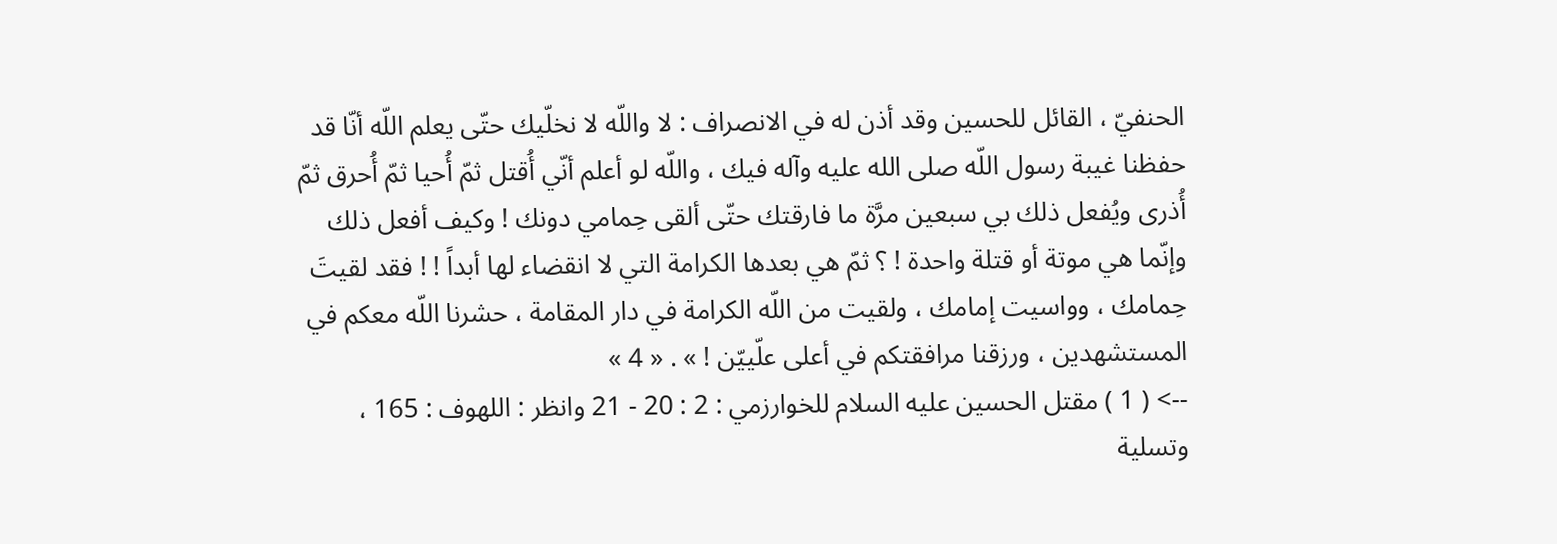الحنفيّ ، القائل للحسين وقد أذن له في الانصراف : لا واللّه لا نخلّيك حتّى يعلم اللّه أنّا قد حفظنا غيبة رسول اللّه صلى الله عليه وآله فيك ، واللّه لو أعلم أنّي أُقتل ثمّ أُحيا ثمّ أُحرق ثمّ أُذرى ويُفعل ذلك بي سبعين مرَّة ما فارقتك حتّى ألقى حِمامي دونك ! وكيف أفعل ذلك وإنّما هي موتة أو قتلة واحدة ! ؟ ثمّ هي بعدها الكرامة التي لا انقضاء لها أبداً ! ! فقد لقيتَ حِمامك ، وواسيت إمامك ، ولقيت من اللّه الكرامة في دار المقامة ، حشرنا اللّه معكم في المستشهدين ، ورزقنا مرافقتكم في أعلى علّييّن ! » . « 4 »
--> ( 1 ) مقتل الحسين عليه السلام للخوارزمي : 2 : 20 - 21 وانظر : اللهوف : 165 ، وتسلية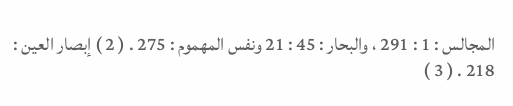المجالس : 1 : 291 ، والبحار : 45 : 21 ونفس المهموم : 275 . ( 2 ) إبصار العين : 218 . ( 3 )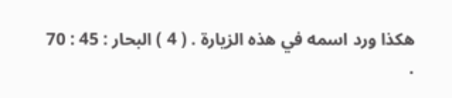هكذا ورد اسمه في هذه الزيارة . ( 4 ) البحار : 45 : 70 .